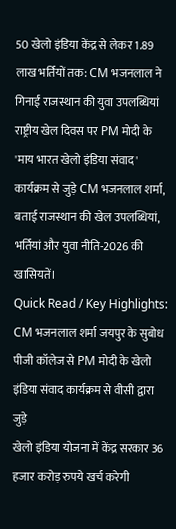50 खेलो इंडिया केंद्र से लेकर 1.89 लाख भर्तियों तक: CM भजनलाल ने गिनाईं राजस्थान की युवा उपलब्धियां
राष्ट्रीय खेल दिवस पर PM मोदी के 'माय भारत खेलो इंडिया संवाद' कार्यक्रम से जुड़े CM भजनलाल शर्मा, बताई राजस्थान की खेल उपलब्धियां, भर्तियां और युवा नीति-2026 की खासियतें।
Quick Read / Key Highlights:
CM भजनलाल शर्मा जयपुर के सुबोध पीजी कॉलेज से PM मोदी के खेलो इंडिया संवाद कार्यक्रम से वीसी द्वारा जुड़े
खेलो इंडिया योजना में केंद्र सरकार 36 हजार करोड़ रुपये खर्च करेगी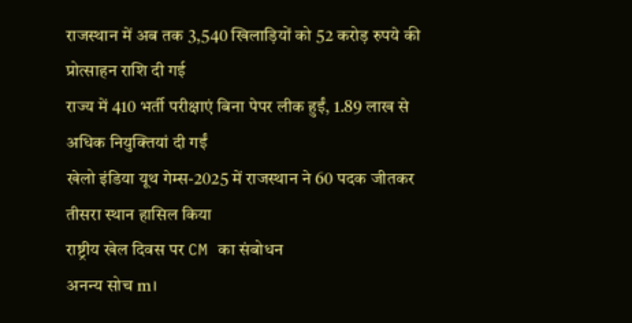राजस्थान में अब तक 3,540 खिलाड़ियों को 52 करोड़ रुपये की प्रोत्साहन राशि दी गई
राज्य में 410 भर्ती परीक्षाएं बिना पेपर लीक हुईं, 1.89 लाख से अधिक नियुक्तियां दी गईं
खेलो इंडिया यूथ गेम्स-2025 में राजस्थान ने 60 पदक जीतकर तीसरा स्थान हासिल किया
राष्ट्रीय खेल दिवस पर CM का संबोधन
अनन्य सोच m।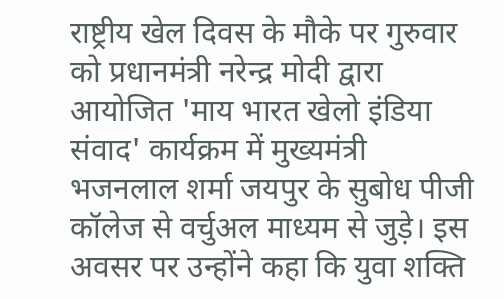राष्ट्रीय खेल दिवस के मौके पर गुरुवार को प्रधानमंत्री नरेन्द्र मोदी द्वारा आयोजित 'माय भारत खेलो इंडिया संवाद' कार्यक्रम में मुख्यमंत्री भजनलाल शर्मा जयपुर के सुबोध पीजी कॉलेज से वर्चुअल माध्यम से जुड़े। इस अवसर पर उन्होंने कहा कि युवा शक्ति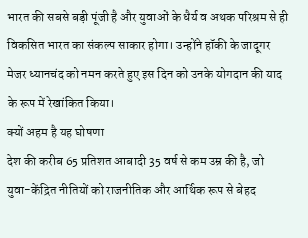भारत की सबसे बड़ी पूंजी है और युवाओं के धैर्य व अथक परिश्रम से ही विकसित भारत का संकल्प साकार होगा। उन्होंने हॉकी के जादूगर मेजर ध्यानचंद को नमन करते हुए इस दिन को उनके योगदान की याद के रूप में रेखांकित किया।
क्यों अहम है यह घोषणा
देश की करीब 65 प्रतिशत आबादी 35 वर्ष से कम उम्र की है, जो युवा-केंद्रित नीतियों को राजनीतिक और आर्थिक रूप से बेहद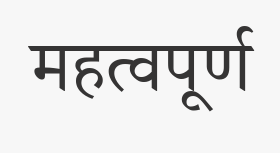महत्वपूर्ण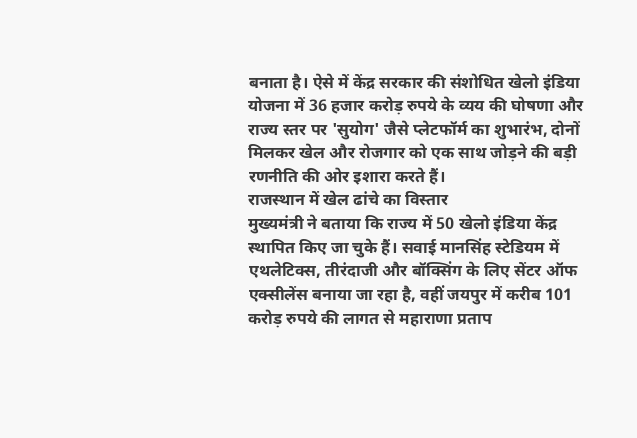बनाता है। ऐसे में केंद्र सरकार की संशोधित खेलो इंडिया योजना में 36 हजार करोड़ रुपये के व्यय की घोषणा और राज्य स्तर पर 'सुयोग' जैसे प्लेटफॉर्म का शुभारंभ, दोनों मिलकर खेल और रोजगार को एक साथ जोड़ने की बड़ी रणनीति की ओर इशारा करते हैं।
राजस्थान में खेल ढांचे का विस्तार
मुख्यमंत्री ने बताया कि राज्य में 50 खेलो इंडिया केंद्र स्थापित किए जा चुके हैं। सवाई मानसिंह स्टेडियम में एथलेटिक्स, तीरंदाजी और बॉक्सिंग के लिए सेंटर ऑफ एक्सीलेंस बनाया जा रहा है, वहीं जयपुर में करीब 101 करोड़ रुपये की लागत से महाराणा प्रताप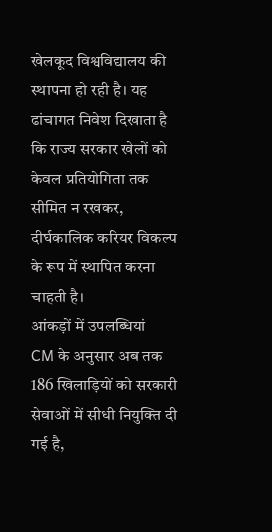खेलकूद विश्वविद्यालय की स्थापना हो रही है। यह ढांचागत निवेश दिखाता है कि राज्य सरकार खेलों को केवल प्रतियोगिता तक सीमित न रखकर, दीर्घकालिक करियर विकल्प के रूप में स्थापित करना चाहती है।
आंकड़ों में उपलब्धियां
CM के अनुसार अब तक 186 खिलाड़ियों को सरकारी सेवाओं में सीधी नियुक्ति दी गई है,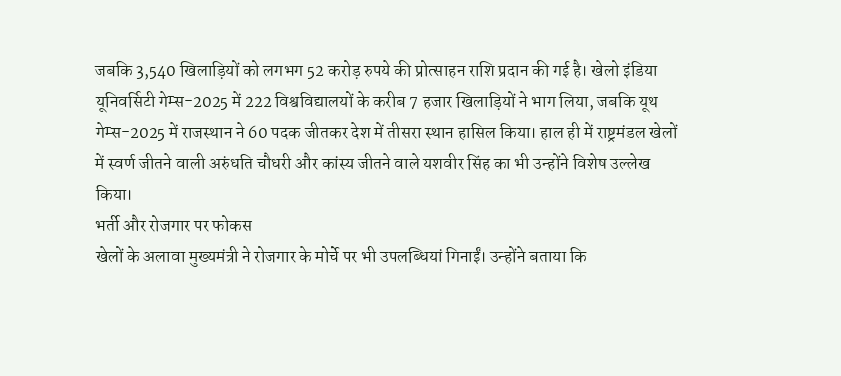जबकि 3,540 खिलाड़ियों को लगभग 52 करोड़ रुपये की प्रोत्साहन राशि प्रदान की गई है। खेलो इंडिया यूनिवर्सिटी गेम्स-2025 में 222 विश्वविद्यालयों के करीब 7 हजार खिलाड़ियों ने भाग लिया, जबकि यूथ गेम्स-2025 में राजस्थान ने 60 पदक जीतकर देश में तीसरा स्थान हासिल किया। हाल ही में राष्ट्रमंडल खेलों में स्वर्ण जीतने वाली अरुंधति चौधरी और कांस्य जीतने वाले यशवीर सिंह का भी उन्होंने विशेष उल्लेख किया।
भर्ती और रोजगार पर फोकस
खेलों के अलावा मुख्यमंत्री ने रोजगार के मोर्चे पर भी उपलब्धियां गिनाईं। उन्होंने बताया कि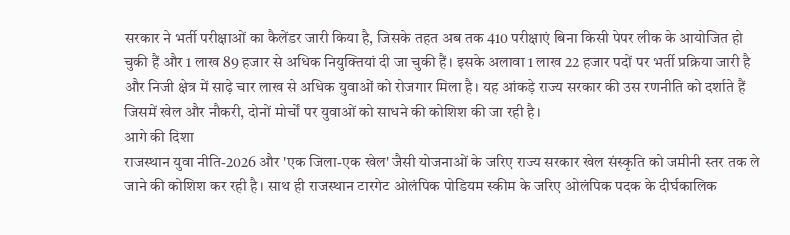सरकार ने भर्ती परीक्षाओं का कैलेंडर जारी किया है, जिसके तहत अब तक 410 परीक्षाएं बिना किसी पेपर लीक के आयोजित हो चुकी हैं और 1 लाख 89 हजार से अधिक नियुक्तियां दी जा चुकी हैं। इसके अलावा 1 लाख 22 हजार पदों पर भर्ती प्रक्रिया जारी है और निजी क्षेत्र में साढ़े चार लाख से अधिक युवाओं को रोजगार मिला है। यह आंकड़े राज्य सरकार की उस रणनीति को दर्शाते हैं जिसमें खेल और नौकरी, दोनों मोर्चों पर युवाओं को साधने की कोशिश की जा रही है।
आगे की दिशा
राजस्थान युवा नीति-2026 और 'एक जिला-एक खेल' जैसी योजनाओं के जरिए राज्य सरकार खेल संस्कृति को जमीनी स्तर तक ले जाने की कोशिश कर रही है। साथ ही राजस्थान टारगेट ओलंपिक पोडियम स्कीम के जरिए ओलंपिक पदक के दीर्घकालिक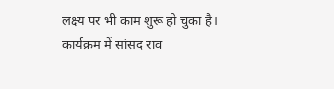लक्ष्य पर भी काम शुरू हो चुका है। कार्यक्रम में सांसद राव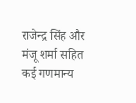राजेन्द्र सिंह और मंजू शर्मा सहित कई गणमान्य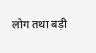लोग तथा बड़ी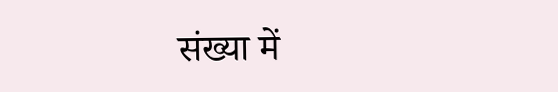संख्या में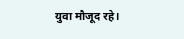युवा मौजूद रहे।